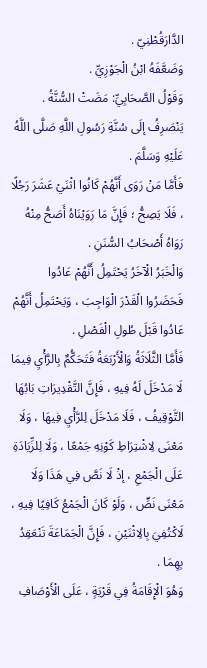الدَّارَقُطْنِيّ .
وَضَعَّفَهُ ابْنُ الْجَوْزِيِّ .
وَقَوْلُ الصَّحَابِيِّ: مَضَتْ السُّنَّةُ .
يَنْصَرِفُ إلَى سُنَّةِ رَسُولِ اللَّهِ صَلَّى اللَّهُ عَلَيْهِ وَسَلَّمَ .
فَأَمَّا مَنْ رَوَى أَنَّهُمْ كَانُوا اثْنَيْ عَشَرَ رَجُلًا ، فَلَا يَصِحُّ ؛ فَإِنَّ مَا رَوَيْنَاهُ أَصَحُّ مِنْهُ رَوَاهُ أَصْحَابُ السُّنَنِ .
وَالْخَبَرُ الْآخَرُ يَحْتَمِلُ أَنَّهُمْ عَادُوا فَحَضَرُوا الْقَدْرَ الْوَاجِبَ ، وَيَحْتَمِلُ أَنَّهُمْ عَادُوا قَبْلَ طُولِ الْفَصْلِ .
فَأَمَّا الثَّلَاثَةُ وَالْأَرْبَعَةُ فَتَحَكُّمٌ بِالرَّأْيِ فِيمَا لَا مَدْخَلَ لَهُ فِيهِ ، فَإِنَّ التَّقْدِيرَاتِ بَابُهَا التَّوْقِيفُ ، فَلَا مَدْخَلَ لِلرَّأْيِ فِيهَا ، وَلَا مَعْنَى لِاشْتِرَاطِ كَوْنِهِ جَمْعًا ، وَلَا لِلزِّيَادَةِ عَلَى الْجَمْعِ ، إذْ لَا نَصَّ فِي هَذَا وَلَا مَعْنَى نَصٍّ ، وَلَوْ كَانَ الْجَمْعُ كَافِيًا فِيهِ ، لَاكْتُفِيَ بِالِاثْنَيْنِ ، فَإِنَّ الْجَمَاعَةَ تَنْعَقِدُ بِهِمَا .
وَهُوَ الْإِقَامَةُ فِي قَرْيَةٍ ، عَلَى الْأَوْصَافِ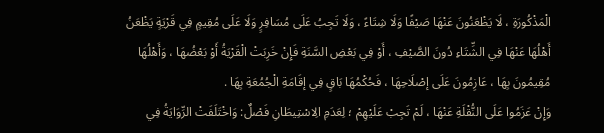الْمَذْكُورَةِ ، لَا يَظْعَنُونَ عَنْهَا صَيْفًا وَلَا شِتَاءً ، وَلَا تَجِبُ عَلَى مُسَافِرٍ وَلَا عَلَى مُقِيمٍ فِي قَرْيَةٍ يَظْعَنُ أَهْلُهَا عَنْهَا فِي الشِّتَاءِ دُونَ الصَّيْفِ ، أَوْ فِي بَعْضِ السَّنَةِ فَإِنْ خَرِبَتْ الْقَرْيَةُ أَوْ بَعْضُهَا ، وَأَهْلُهَا مُقِيمُونَ بِهَا ، عَازِمُونَ عَلَى إصْلَاحِهَا ، فَحُكْمُهَا بَاقٍ فِي إقَامَةِ الْجُمُعَةِ بِهَا .
وَإِنْ عَزَمُوا عَلَى النُّقْلَةِ عَنْهَا ، لَمْ تَجِبْ عَلَيْهِمْ ؛ لِعَدَمِ الِاسْتِيطَانِ فَصْلٌ: وَاخْتَلَفَتْ الرِّوَايَةُ فِي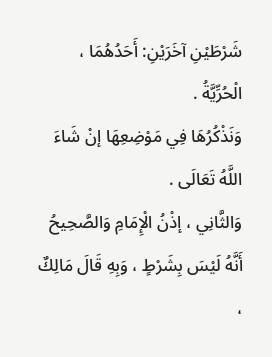شَرْطَيْنِ آخَرَيْنِ: أَحَدُهُمَا ، الْحُرِّيَّةُ .
وَنَذْكُرُهَا فِي مَوْضِعِهَا إنْ شَاءَ اللَّهُ تَعَالَى .
وَالثَّانِي ، إذْنُ الْإِمَامِ وَالصَّحِيحُ أَنَّهُ لَيْسَ بِشَرْطٍ ، وَبِهِ قَالَ مَالِكٌ ،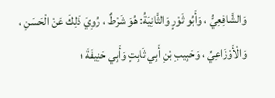وَالشَّافِعِيُّ ، وَأَبُو ثَوْرٍ وَالثَّانِيَةُ: هُوَ شَرْطٌ ، رُوِيَ ذَلِكَ عَنْ الْحَسَنِ ، وَالْأَوْزَاعِيِّ ، وَحَبِيبِ بْنِ أَبِي ثَابِتٍ وَأَبِي حَنِيفَةَ ؛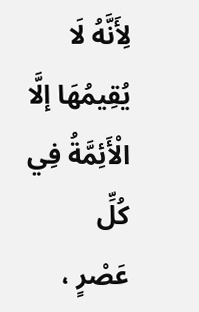لِأَنَّهُ لَا يُقِيمُهَا إلَّا الْأَئِمَّةُ فِي كُلِّ
عَصْرٍ ،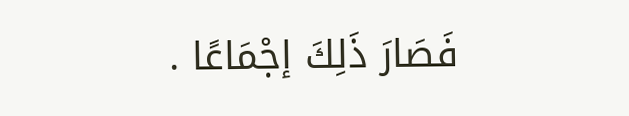فَصَارَ ذَلِكَ إجْمَاعًا .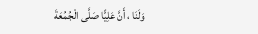وَلَنَا ، أَنَّ عَلِيًّا صَلَّى الْجُمُعَةَ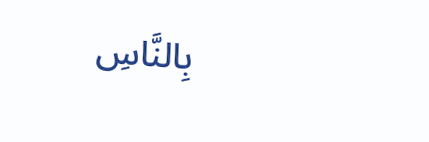بِالنَّاسِ